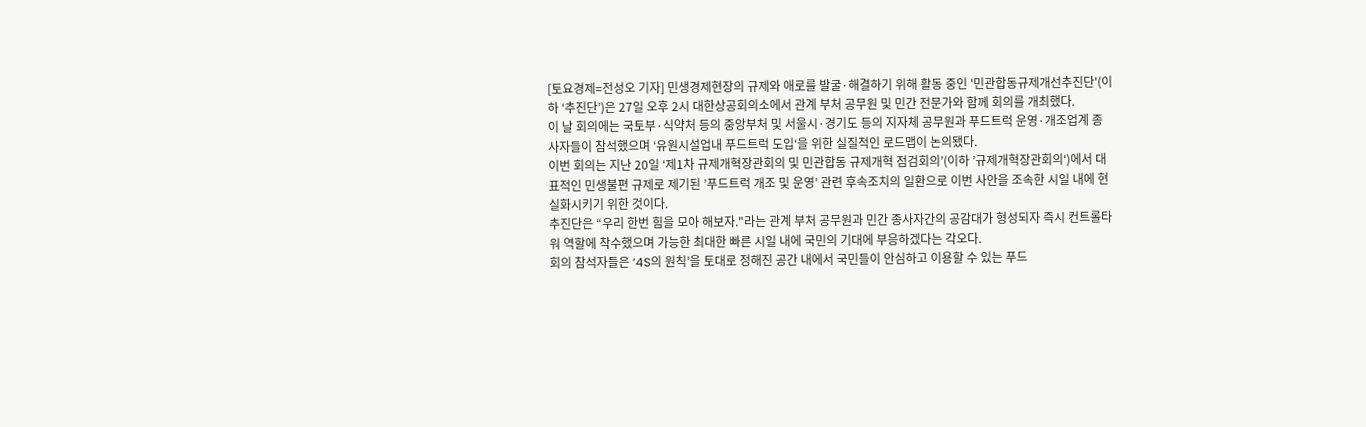[토요경제=전성오 기자] 민생경제현장의 규제와 애로를 발굴·해결하기 위해 활동 중인 '민관합동규제개선추진단'(이하 ‘추진단’)은 27일 오후 2시 대한상공회의소에서 관계 부처 공무원 및 민간 전문가와 함께 회의를 개최했다.
이 날 회의에는 국토부·식약처 등의 중앙부처 및 서울시·경기도 등의 지자체 공무원과 푸드트럭 운영·개조업계 종사자들이 참석했으며 ‘유원시설업내 푸드트럭 도입‘을 위한 실질적인 로드맵이 논의됐다.
이번 회의는 지난 20일 ‘제1차 규제개혁장관회의 및 민관합동 규제개혁 점검회의’(이하 ’규제개혁장관회의‘)에서 대표적인 민생불편 규제로 제기된 ’푸드트럭 개조 및 운영’ 관련 후속조치의 일환으로 이번 사안을 조속한 시일 내에 현실화시키기 위한 것이다.
추진단은 “우리 한번 힘을 모아 해보자."라는 관계 부처 공무원과 민간 종사자간의 공감대가 형성되자 즉시 컨트롤타워 역할에 착수했으며 가능한 최대한 빠른 시일 내에 국민의 기대에 부응하겠다는 각오다.
회의 참석자들은 ‘4S의 원칙’을 토대로 정해진 공간 내에서 국민들이 안심하고 이용할 수 있는 푸드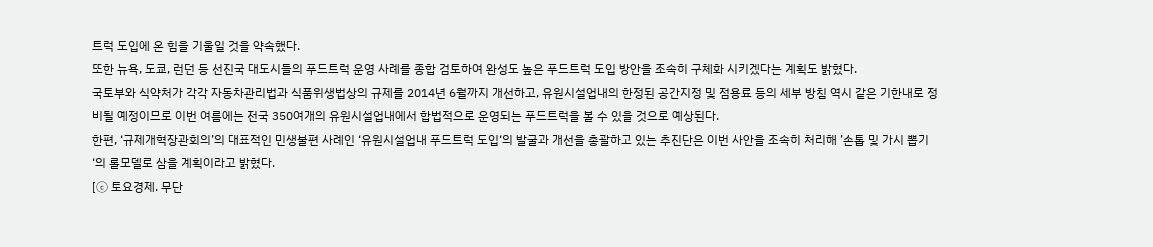트럭 도입에 온 힘을 기울일 것을 약속했다.
또한 뉴욕, 도쿄, 런던 등 선진국 대도시들의 푸드트럭 운영 사례를 종합 검토하여 완성도 높은 푸드트럭 도입 방안을 조속히 구체화 시키겠다는 계획도 밝혔다.
국토부와 식약처가 각각 자동차관리법과 식품위생법상의 규제를 2014년 6월까지 개선하고, 유원시설업내의 한정된 공간지정 및 점용료 등의 세부 방침 역시 같은 기한내로 정비될 예정이므로 이번 여름에는 전국 350여개의 유원시설업내에서 합법적으로 운영되는 푸드트럭을 볼 수 있을 것으로 예상된다.
한편, ‘규제개혁장관회의’의 대표적인 민생불편 사례인 ‘유원시설업내 푸드트럭 도입‘의 발굴과 개선을 총괄하고 있는 추진단은 이번 사안을 조속히 처리해 ’손톱 및 가시 뽑기‘의 롤모델로 삼을 계획이라고 밝혔다.
[ⓒ 토요경제. 무단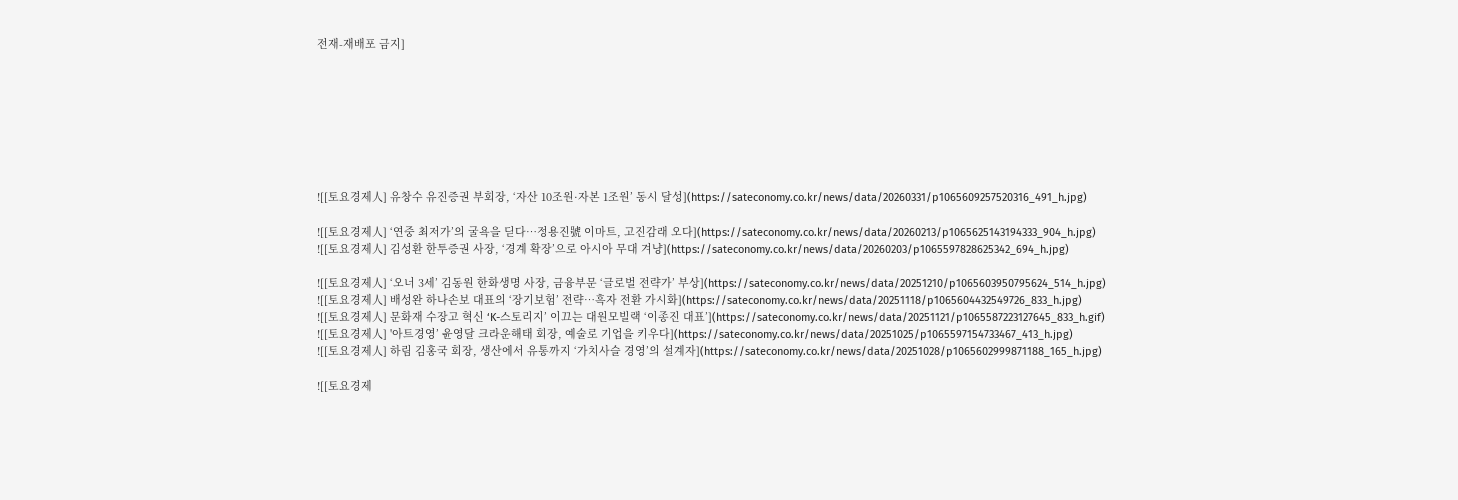전재-재배포 금지]








![[토요경제人] 유창수 유진증권 부회장, ‘자산 10조원·자본 1조원’ 동시 달성](https://sateconomy.co.kr/news/data/20260331/p1065609257520316_491_h.jpg)

![[토요경제人] ‘연중 최저가’의 굴욕을 딛다…정용진號 이마트, 고진감래 오다](https://sateconomy.co.kr/news/data/20260213/p1065625143194333_904_h.jpg)
![[토요경제人] 김성환 한투증권 사장, ‘경계 확장’으로 아시아 무대 겨냥](https://sateconomy.co.kr/news/data/20260203/p1065597828625342_694_h.jpg)

![[토요경제人] ‘오너 3세’ 김동원 한화생명 사장, 금융부문 ‘글로벌 전략가’ 부상](https://sateconomy.co.kr/news/data/20251210/p1065603950795624_514_h.jpg)
![[토요경제人] 배성완 하나손보 대표의 ‘장기보험’ 전략…흑자 전환 가시화](https://sateconomy.co.kr/news/data/20251118/p1065604432549726_833_h.jpg)
![[토요경제人] 문화재 수장고 혁신 ‘K-스토리지’ 이끄는 대원모빌랙 ‘이종진 대표’](https://sateconomy.co.kr/news/data/20251121/p1065587223127645_833_h.gif)
![[토요경제人] '아트경영’ 윤영달 크라운해태 회장, 예술로 기업을 키우다](https://sateconomy.co.kr/news/data/20251025/p1065597154733467_413_h.jpg)
![[토요경제人] 하림 김홍국 회장, 생산에서 유통까지 ‘가치사슬 경영’의 설계자](https://sateconomy.co.kr/news/data/20251028/p1065602999871188_165_h.jpg)

![[토요경제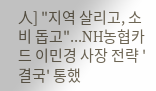人] "지역 살리고, 소비 돕고"...NH농협카드 이민경 사장 전략 '결국' 통했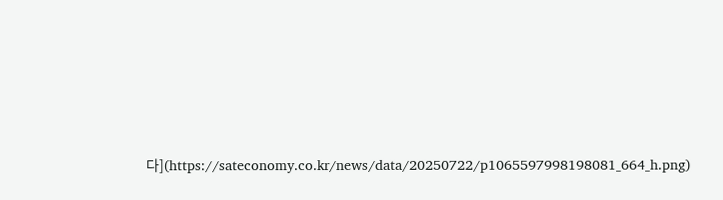다](https://sateconomy.co.kr/news/data/20250722/p1065597998198081_664_h.png)